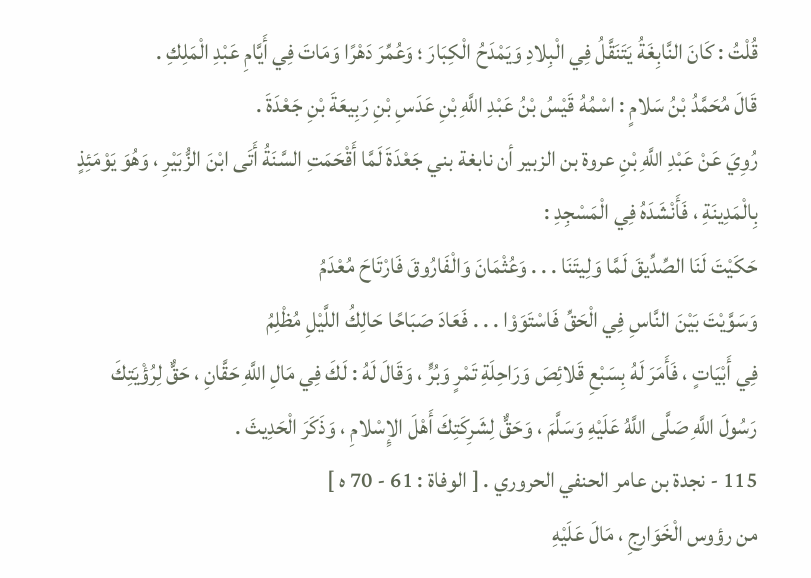قُلْتُ : كَانَ النَّابِغَةُ يَتَنَقَّلُ فِي الْبِلادِ وَيَمْدَحُ الْكِبَارَ ؛ وَعُمِّرَ دَهْرًا وَمَاتَ فِي أَيَّامِ عَبْدِ الْمَلِكِ .
قَالَ مُحَمَّدُ بْنُ سَلامٍ : اسْمُهُ قَيْسُ بْنُ عَبْدِ اللَّهِ بْنِ عَدَسِ بْنِ رَبِيعَةَ بْنِ جَعْدَةَ .
رُوِيَ عَنْ عَبْدِ اللَّهِ بْنِ عروة بن الزبير أن نابغة بني جَعْدَةَ لَمَّا أَقْحَمَتِ السَّنَةُ أَتَى ابْنَ الزُّبَيْرِ ، وَهُوَ يَوْمَئِذٍ بِالْمَدِينَةِ ، فَأَنْشَدَهُ فِي الْمَسْجِدِ :
حَكَيْتَ لَنَا الصِّدِّيقَ لَمَّا وَلِيتَنَا . . . وَعُثْمَانَ وَالْفَارُوقَ فَارْتَاحَ مُعْدَمُ
وَسَوَّيْتَ بَيْنَ النَّاسِ فِي الْحَقِّ فَاسْتَوَوْا . . . فَعَادَ صَبَاحًا حَالِكُ اللَّيْلِ مُظْلِمُ
فِي أَبْيَاتٍ ، فَأَمَرَ لَهُ بِسَبْعِ قَلائِصَ وَرَاحِلَةِ تَمْرٍ وَبُرٍّ ، وَقَالَ لَهُ : لَكَ فِي مَالِ اللَّهِ حَقَّانِ ، حَقٌّ لِرُؤْيَتِكَ رَسُولَ اللَّهِ صَلَّى اللَّهُ عَلَيْهِ وَسَلَّمَ ، وَحَقٌّ لِشَرِكَتِكَ أَهْلَ الإِسْلامِ ، وَذَكَرَ الْحَدِيثَ .
115 - نجدة بن عامر الحنفي الحروري . [ الوفاة : 61 - 70 ه ]
من رؤوس الْخَوَارِجِ ، مَالَ عَلَيْهِ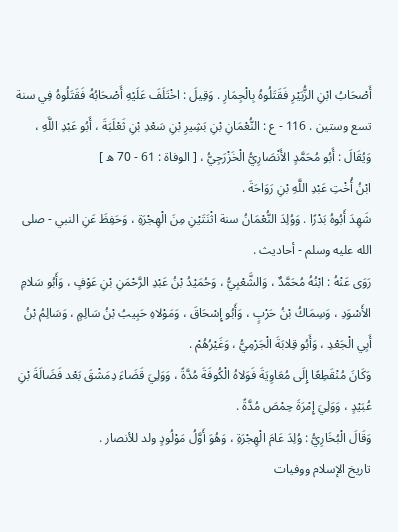أَصْحَابُ ابْنِ الزُّبَيْرِ فَقَتَلُوهُ بِالْجِمَارِ . وَقِيلَ : اخْتَلَفَ عَلَيْهِ أَصْحَابُهُ فَقَتَلُوهُ فِي سنة تسع وستين . 116 - ع : النُّعْمَانِ بْنِ بَشِيرِ بْنِ سَعْدِ بْنِ ثَعْلَبَةَ ، أَبُو عَبْدِ اللَّهِ ، وَيُقَالَ : أَبُو مُحَمَّدٍ الأَنْصَارِيُّ الْخَزْرَجِيُّ ، [ الوفاة : 61 - 70 ه ]
ابْنُ أُخْتِ عَبْدِ اللَّهِ بْنِ رَوَاحَةَ .
شَهِدَ أَبُوهُ بَدْرًا . وَوُلِدَ النُّعْمَانُ سنة اثْنَتَيْنِ مِنَ الْهِجْرَةِ ، وَحَفِظَ عَنِ النبي - صلى الله عليه وسلم - أحاديث .
رَوَى عَنْهُ : ابْنُهُ مُحَمَّدٌ ، وَالشَّعْبِيُّ ، وَحُمَيْدُ بْنُ عَبْدِ الرَّحْمَنِ بْنِ عَوْفٍ ، وَأَبُو سَلامِ الأَسْوَدِ ، وَسِمَاكُ بْنُ حَرْبٍ ، وَأَبُو إِسْحَاقَ ، وَمَوْلاهِ حَبِيبُ بْنُ سَالِمٍ ، وَسَالِمُ بْنُ أَبِي الْجَعْدِ ، وَأَبُو قِلابَةَ الْجَرْمِيُّ ، وَغَيْرُهُمْ .
وَكَانَ مُنْقَطِعًا إِلَى مُعَاوِيَةَ فَوَلاهُ الْكُوفَةَ مُدَّةً ، وَوَلِيَ قَضَاءَ دِمَشْقَ بَعْد فَضَالَةَ بْنِ عُبَيْدٍ ، وَوَلِيَ إِمْرَةَ حِمْصَ مُدَّةً .
وَقَالَ الْبُخَارِيُّ : وُلِدَ عَامَ الْهِجْرَةِ ، وَهُوَ أَوَّلُ مَوْلُودٍ ولد للأنصار .
تاريخ الإسلام ووفيات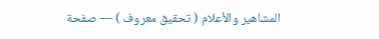المشاهير والأعلام ( تحقيق معروف ) — صفحة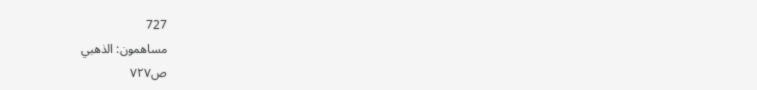727
مساهمون: الذهبي
ص٧٢٧